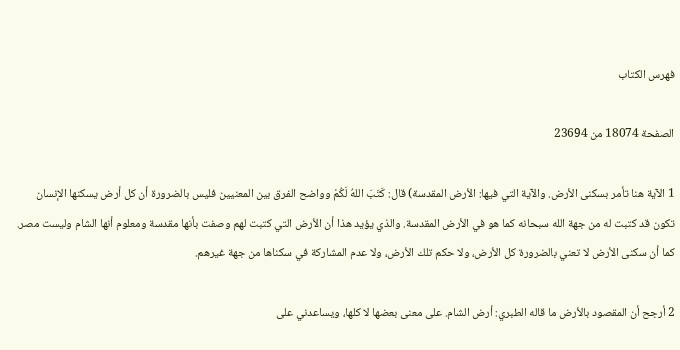فهرس الكتاب

الصفحة 18074 من 23694

1 الآية هنا تأمر بسكنى الأرض. والآية التي فيها: الأرض المقدسة) قال: كَتَبَ اللهُ لَكُمْ وواضح الفرق بين المعنيين فليس بالضرورة أن كل أرض يسكنها الإنسان تكون قد كتبت له من جهة الله سبحانه كما هو في الأرض المقدسة. والذي يؤيد هذا أن الأرض التي كتبت لهم وصفت بأنها مقدسة ومعلوم أنها الشام وليست مصر. كما أن سكنى الأرض لا تعني بالضرورة كل الأرض، ولا حكم تلك الأرض، ولا عدم المشاركة في سكناها من جهة غيرهم.

2 أرجح أن المقصود بالأرض ما قاله الطبري: أرض الشام. على معنى بعضها لا كلها، ويساعدني على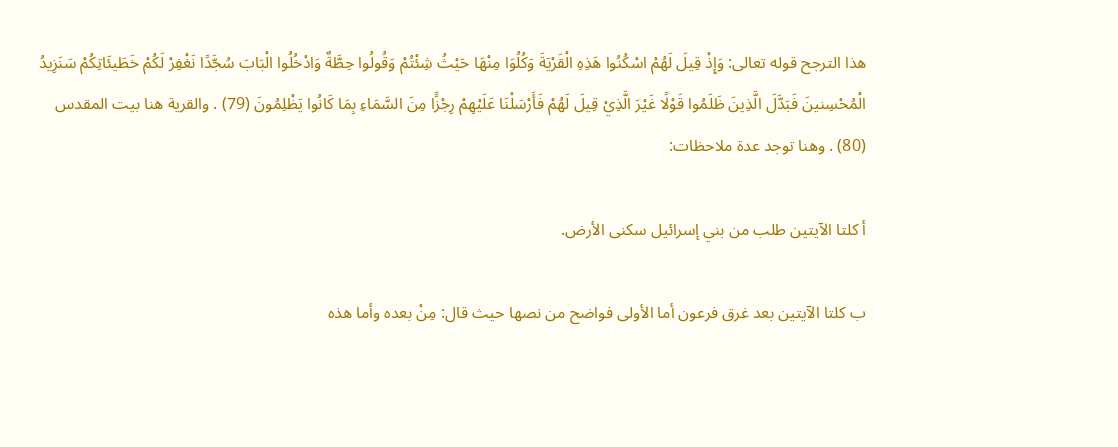هذا الترجح قوله تعالى: وَإِذْ قِيلَ لَهُمْ اسْكُنُوا هَذِهِ الْقَرْيَةَ وَكُلُوَا مِنْهَا حَيْثُ شِئْتُمْ وَقُولُوا حِطَّةٌ وَادْخُلُوا الْبَابَ سُجَّدًا نَغْفِرْ لَكُمْ خَطَيئَاتِكُمْ سَنَزِيدُ الْمُحْسِنينَ فَبَدَّلَ الَّذِينَ ظَلَمُوا قَوْلًا غَيْرَ الَّذِيْ قِيلَ لَهُمْ فَأَرْسَلْنَا عَلَيْهِمْ رِجْزًَا مِنَ السَّمَاءِ بِمَا كَانُوا يَظْلِمُونَ (79) . والقرية هنا بيت المقدس (80) . وهنا توجد عدة ملاحظات:

أ كلتا الآيتين طلب من بني إسرائيل سكنى الأرض.

ب كلتا الآيتين بعد غرق فرعون أما الأولى فواضح من نصها حيث قال: مِنْ بعده وأما هذه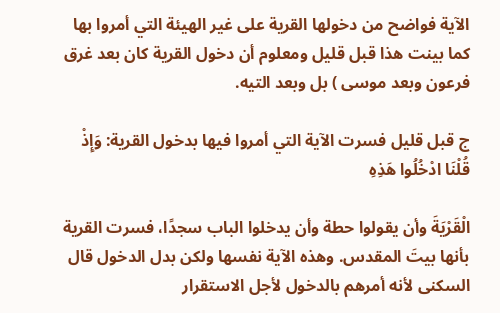الآية فواضح من دخولها القرية على غير الهيئة التي أمروا بها كما بينت هذا قبل قليل ومعلوم أن دخول القرية كان بعد غرق فرعون وبعد موسى ) بل وبعد التيه.

ج قبل قليل فسرت الآية التي أمروا فيها بدخول القرية: وَإِذْ قُلْنَا ادْخُلُوا هَذِهِ

الْقَرْيَةَ وأن يقولوا حطة وأن يدخلوا الباب سجدًا، فسرت القرية بأنها بيتَ المقدس. وهذه الآية نفسها ولكن بدل الدخول قال السكنى لأنه أمرهم بالدخول لأجل الاستقرار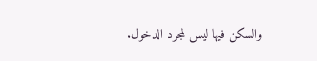والسكن فيها ليس لمجرد الدخول.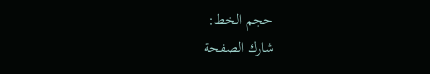حجم الخط:
شارك الصفحة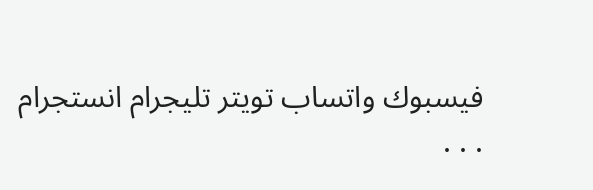فيسبوك واتساب تويتر تليجرام انستجرام
. . .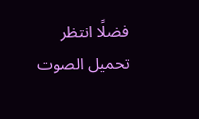فضلًا انتظر تحميل الصوت